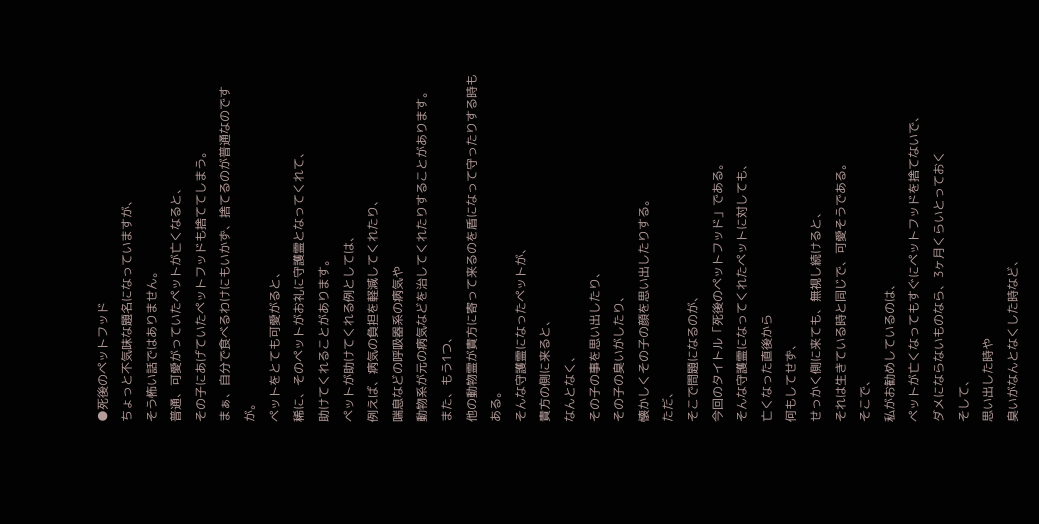●死後のペットフッド
ちょっと不気味な題名になっていますが、
そう怖い話ではありません。
普通、可愛がっていたペットが亡くなると、
その子にあげていたペットフッドも捨ててしまう。
まぁ、自分で食べるわけにもいかず、捨てるのが普通なのですが。
ペットをとても可愛がると、
稀に、そのペットがお礼に守護霊となってくれて、
助けてくれることがあります。
ペットが助けてくれる例としては、
例えば、病気の負担を軽減してくれたり、
喘息などの呼吸器系の病気や
動物系が元の病気などを治してくれたりすることがあります。
また、もう1つ、
他の動物霊が貴方に寄って来るのを盾になって守ったりする時もある。
そんな守護霊になったペットが、
貴方の側に来ると、
なんとなく、
その子の事を思い出したり、
その子の臭いがしたり、
懐かしくその子の顔を思い出したりする。
ただ、
そこで問題になるのが、
今回のタイトル「死後のペットフッド」である。
そんな守護霊になってくれたペットに対しても、
亡くなった直後から
何もしてせず、
せっかく側に来ても、無視し続けると、
それは生きている時と同じで、可愛そうである。
そこで、
私がお勧めしているのは、
ペットが亡くなってもすぐにペットフッドを捨てないで、
ダメにならないものなら、3ヶ月くらいとっておく
そして、
思い出した時や
臭いがなんとなくした時など、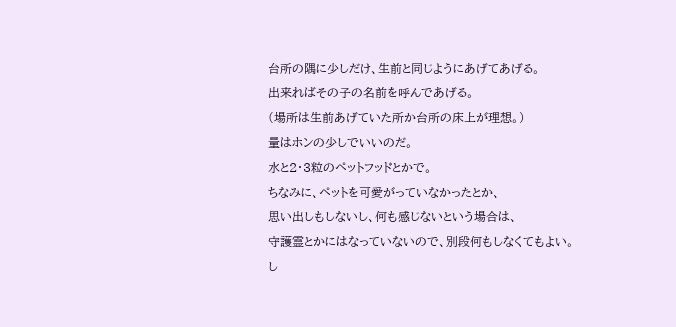台所の隅に少しだけ、生前と同じようにあげてあげる。
出来ればその子の名前を呼んであげる。
(場所は生前あげていた所か台所の床上が理想。)
量はホンの少しでいいのだ。
水と2・3粒のペットフッドとかで。
ちなみに、ペットを可愛がっていなかったとか、
思い出しもしないし、何も感じないという場合は、
守護霊とかにはなっていないので、別段何もしなくてもよい。
し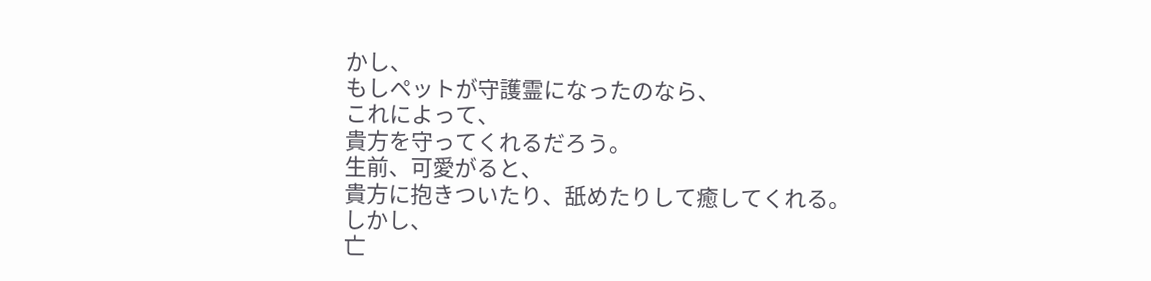かし、
もしペットが守護霊になったのなら、
これによって、
貴方を守ってくれるだろう。
生前、可愛がると、
貴方に抱きついたり、舐めたりして癒してくれる。
しかし、
亡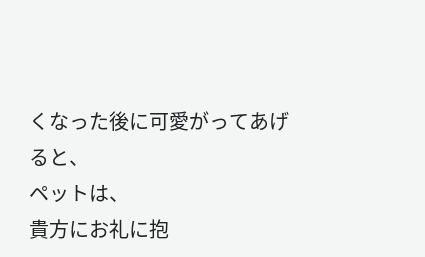くなった後に可愛がってあげると、
ペットは、
貴方にお礼に抱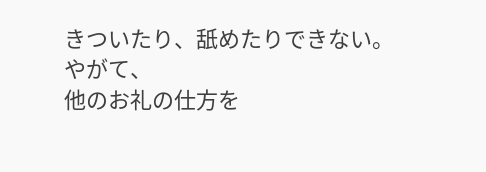きついたり、舐めたりできない。
やがて、
他のお礼の仕方を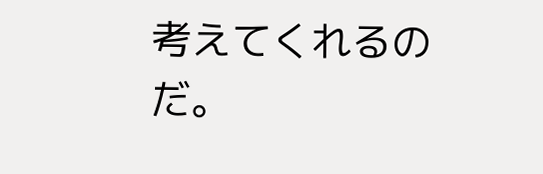考えてくれるのだ。